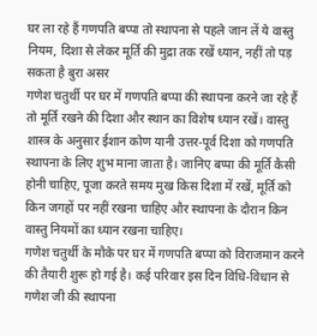घर ला रहे हैं गणपति बप्पा तो स्थापना से पहले जान लें ये वास्तु नियम, दिशा से लेकर मूर्ति की मुद्रा तक रखें ध्यान, नहीं तो पड़ सकता है बुरा असर
गणेश चतुर्थी पर घर में गणपति बप्पा की स्थापना करने जा रहे हैं तो मूर्ति रखने की दिशा और स्थान का विशेष ध्यान रखें। वास्तु शास्त्र के अनुसार ईशान कोण यानी उत्तर-पूर्व दिशा को गणपति स्थापना के लिए शुभ माना जाता है। जानिए बप्पा की मूर्ति कैसी होनी चाहिए, पूजा करते समय मुख किस दिशा में रखें, मूर्ति को किन जगहों पर नहीं रखना चाहिए और स्थापना के दौरान किन वास्तु नियमों का ध्यान रखना चाहिए।
गणेश चतुर्थी के मौके पर घर में गणपति बप्पा को विराजमान करने की तैयारी शुरू हो गई है। कई परिवार इस दिन विधि-विधान से गणेश जी की स्थापना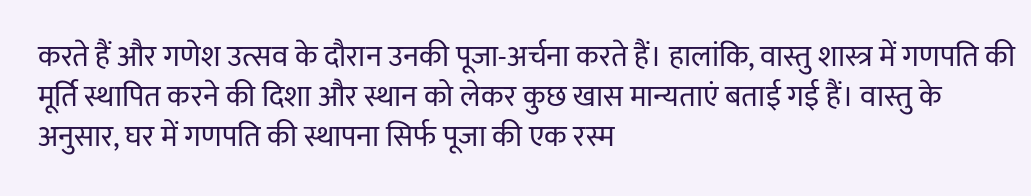करते हैं और गणेश उत्सव के दौरान उनकी पूजा-अर्चना करते हैं। हालांकि, वास्तु शास्त्र में गणपति की मूर्ति स्थापित करने की दिशा और स्थान को लेकर कुछ खास मान्यताएं बताई गई हैं। वास्तु के अनुसार, घर में गणपति की स्थापना सिर्फ पूजा की एक रस्म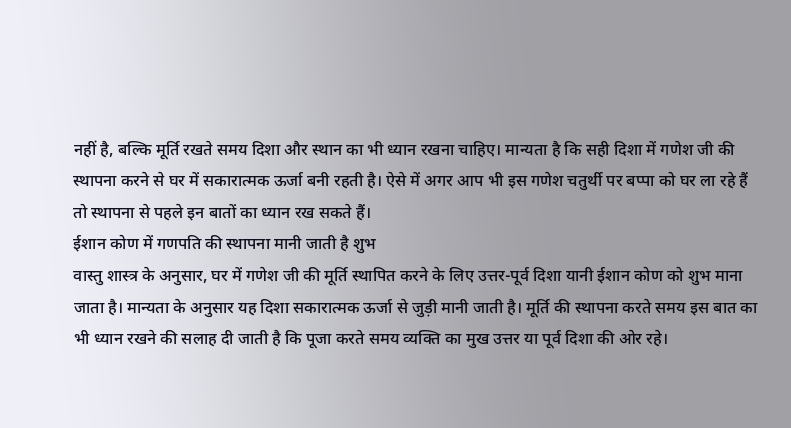नहीं है, बल्कि मूर्ति रखते समय दिशा और स्थान का भी ध्यान रखना चाहिए। मान्यता है कि सही दिशा में गणेश जी की स्थापना करने से घर में सकारात्मक ऊर्जा बनी रहती है। ऐसे में अगर आप भी इस गणेश चतुर्थी पर बप्पा को घर ला रहे हैं तो स्थापना से पहले इन बातों का ध्यान रख सकते हैं।
ईशान कोण में गणपति की स्थापना मानी जाती है शुभ
वास्तु शास्त्र के अनुसार, घर में गणेश जी की मूर्ति स्थापित करने के लिए उत्तर-पूर्व दिशा यानी ईशान कोण को शुभ माना जाता है। मान्यता के अनुसार यह दिशा सकारात्मक ऊर्जा से जुड़ी मानी जाती है। मूर्ति की स्थापना करते समय इस बात का भी ध्यान रखने की सलाह दी जाती है कि पूजा करते समय व्यक्ति का मुख उत्तर या पूर्व दिशा की ओर रहे।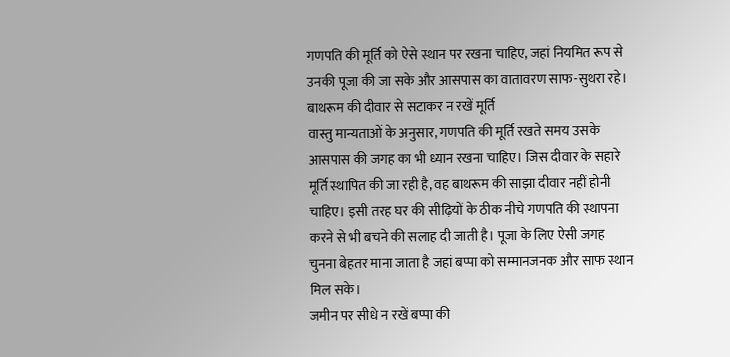गणपति की मूर्ति को ऐसे स्थान पर रखना चाहिए, जहां नियमित रूप से उनकी पूजा की जा सके और आसपास का वातावरण साफ-सुथरा रहे।
बाथरूम की दीवार से सटाकर न रखें मूर्ति
वास्तु मान्यताओं के अनुसार, गणपति की मूर्ति रखते समय उसके आसपास की जगह का भी ध्यान रखना चाहिए। जिस दीवार के सहारे मूर्ति स्थापित की जा रही है, वह बाथरूम की साझा दीवार नहीं होनी चाहिए। इसी तरह घर की सीढ़ियों के ठीक नीचे गणपति की स्थापना करने से भी बचने की सलाह दी जाती है। पूजा के लिए ऐसी जगह चुनना बेहतर माना जाता है जहां बप्पा को सम्मानजनक और साफ स्थान मिल सके।
जमीन पर सीधे न रखें बप्पा की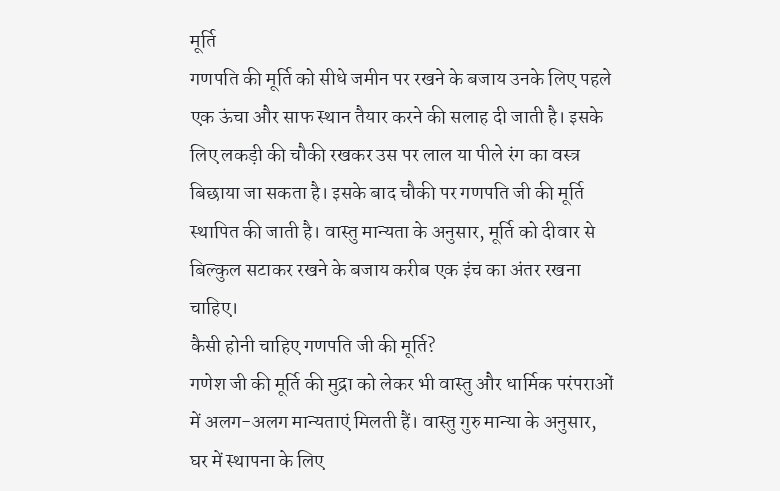मूर्ति
गणपति की मूर्ति को सीधे जमीन पर रखने के बजाय उनके लिए पहले एक ऊंचा और साफ स्थान तैयार करने की सलाह दी जाती है। इसके लिए लकड़ी की चौकी रखकर उस पर लाल या पीले रंग का वस्त्र बिछाया जा सकता है। इसके बाद चौकी पर गणपति जी की मूर्ति स्थापित की जाती है। वास्तु मान्यता के अनुसार, मूर्ति को दीवार से बिल्कुल सटाकर रखने के बजाय करीब एक इंच का अंतर रखना चाहिए।
कैसी होनी चाहिए गणपति जी की मूर्ति?
गणेश जी की मूर्ति की मुद्रा को लेकर भी वास्तु और धार्मिक परंपराओं में अलग-अलग मान्यताएं मिलती हैं। वास्तु गुरु मान्या के अनुसार, घर में स्थापना के लिए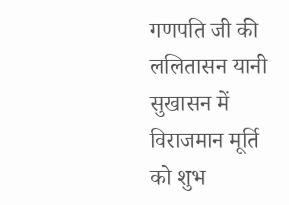गणपति जी की ललितासन यानी सुखासन में विराजमान मूर्ति को शुभ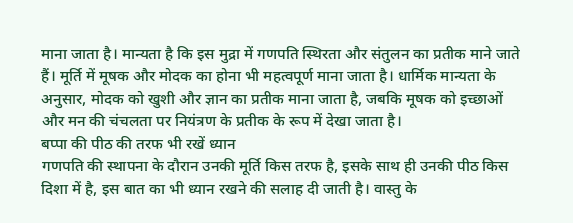माना जाता है। मान्यता है कि इस मुद्रा में गणपति स्थिरता और संतुलन का प्रतीक माने जाते हैं। मूर्ति में मूषक और मोदक का होना भी महत्वपूर्ण माना जाता है। धार्मिक मान्यता के अनुसार, मोदक को खुशी और ज्ञान का प्रतीक माना जाता है, जबकि मूषक को इच्छाओं और मन की चंचलता पर नियंत्रण के प्रतीक के रूप में देखा जाता है।
बप्पा की पीठ की तरफ भी रखें ध्यान
गणपति की स्थापना के दौरान उनकी मूर्ति किस तरफ है, इसके साथ ही उनकी पीठ किस दिशा में है, इस बात का भी ध्यान रखने की सलाह दी जाती है। वास्तु के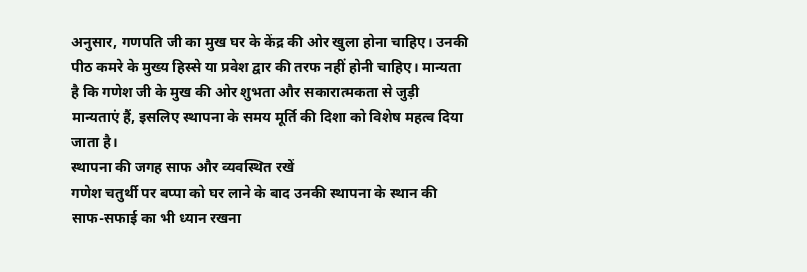अनुसार, गणपति जी का मुख घर के केंद्र की ओर खुला होना चाहिए। उनकी पीठ कमरे के मुख्य हिस्से या प्रवेश द्वार की तरफ नहीं होनी चाहिए। मान्यता है कि गणेश जी के मुख की ओर शुभता और सकारात्मकता से जुड़ी मान्यताएं हैं, इसलिए स्थापना के समय मूर्ति की दिशा को विशेष महत्व दिया जाता है।
स्थापना की जगह साफ और व्यवस्थित रखें
गणेश चतुर्थी पर बप्पा को घर लाने के बाद उनकी स्थापना के स्थान की साफ-सफाई का भी ध्यान रखना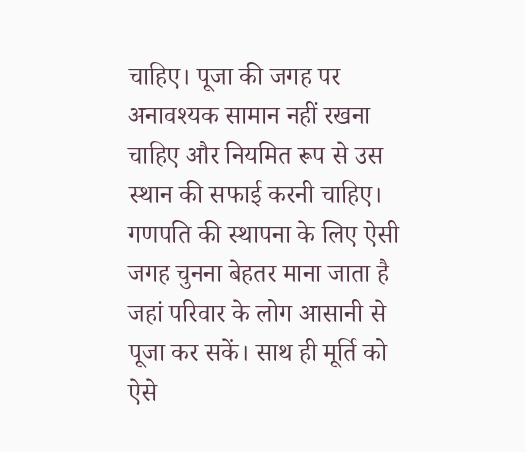चाहिए। पूजा की जगह पर अनावश्यक सामान नहीं रखना चाहिए और नियमित रूप से उस स्थान की सफाई करनी चाहिए। गणपति की स्थापना के लिए ऐसी जगह चुनना बेहतर माना जाता है जहां परिवार के लोग आसानी से पूजा कर सकें। साथ ही मूर्ति को ऐसे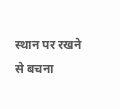स्थान पर रखने से बचना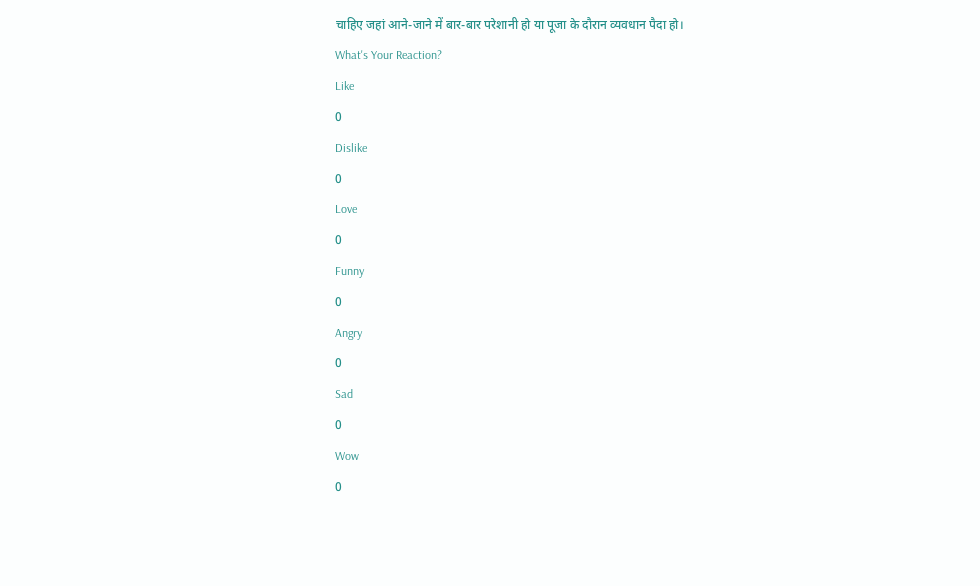चाहिए जहां आने-जाने में बार-बार परेशानी हो या पूजा के दौरान व्यवधान पैदा हो।
What's Your Reaction?
Like
0
Dislike
0
Love
0
Funny
0
Angry
0
Sad
0
Wow
0